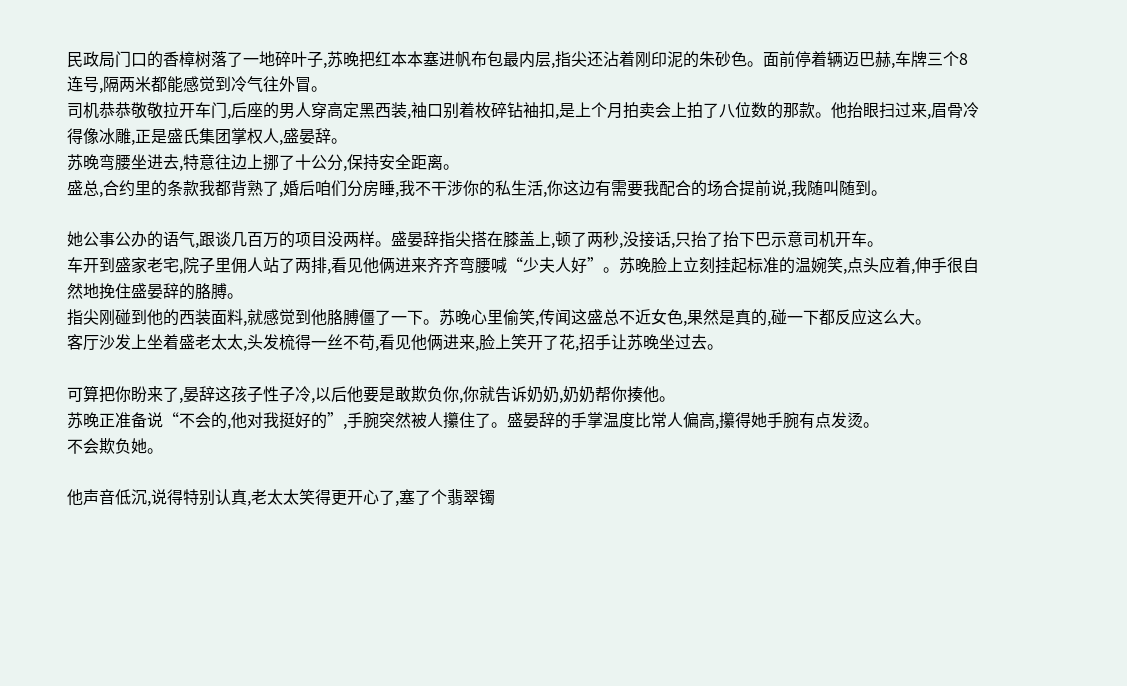民政局门口的香樟树落了一地碎叶子,苏晚把红本本塞进帆布包最内层,指尖还沾着刚印泥的朱砂色。面前停着辆迈巴赫,车牌三个8连号,隔两米都能感觉到冷气往外冒。
司机恭恭敬敬拉开车门,后座的男人穿高定黑西装,袖口别着枚碎钻袖扣,是上个月拍卖会上拍了八位数的那款。他抬眼扫过来,眉骨冷得像冰雕,正是盛氏集团掌权人,盛晏辞。
苏晚弯腰坐进去,特意往边上挪了十公分,保持安全距离。
盛总,合约里的条款我都背熟了,婚后咱们分房睡,我不干涉你的私生活,你这边有需要我配合的场合提前说,我随叫随到。

她公事公办的语气,跟谈几百万的项目没两样。盛晏辞指尖搭在膝盖上,顿了两秒,没接话,只抬了抬下巴示意司机开车。
车开到盛家老宅,院子里佣人站了两排,看见他俩进来齐齐弯腰喊“少夫人好”。苏晚脸上立刻挂起标准的温婉笑,点头应着,伸手很自然地挽住盛晏辞的胳膊。
指尖刚碰到他的西装面料,就感觉到他胳膊僵了一下。苏晚心里偷笑,传闻这盛总不近女色,果然是真的,碰一下都反应这么大。
客厅沙发上坐着盛老太太,头发梳得一丝不苟,看见他俩进来,脸上笑开了花,招手让苏晚坐过去。

可算把你盼来了,晏辞这孩子性子冷,以后他要是敢欺负你,你就告诉奶奶,奶奶帮你揍他。
苏晚正准备说“不会的,他对我挺好的”,手腕突然被人攥住了。盛晏辞的手掌温度比常人偏高,攥得她手腕有点发烫。
不会欺负她。

他声音低沉,说得特别认真,老太太笑得更开心了,塞了个翡翠镯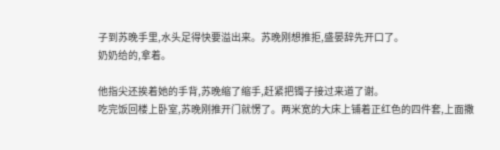子到苏晚手里,水头足得快要溢出来。苏晚刚想推拒,盛晏辞先开口了。
奶奶给的,拿着。

他指尖还挨着她的手背,苏晚缩了缩手,赶紧把镯子接过来道了谢。
吃完饭回楼上卧室,苏晚刚推开门就愣了。两米宽的大床上铺着正红色的四件套,上面撒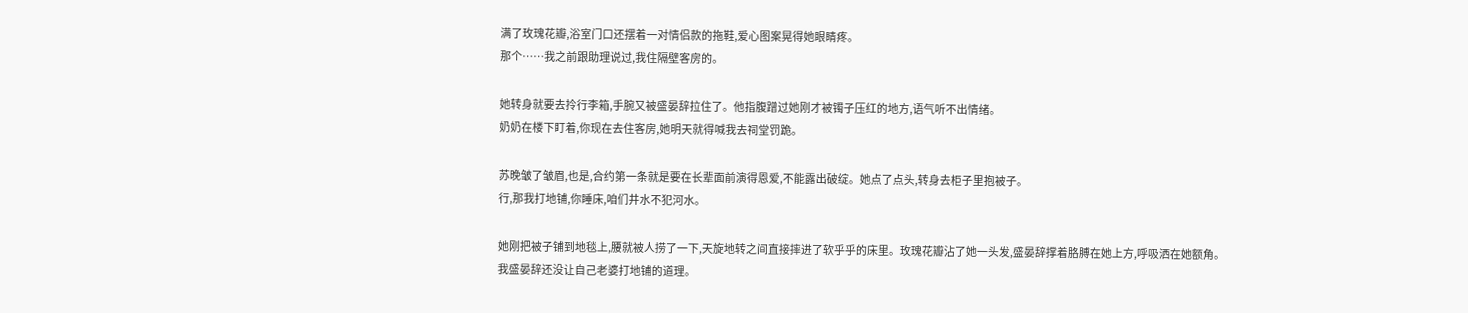满了玫瑰花瓣,浴室门口还摆着一对情侣款的拖鞋,爱心图案晃得她眼睛疼。
那个……我之前跟助理说过,我住隔壁客房的。

她转身就要去拎行李箱,手腕又被盛晏辞拉住了。他指腹蹭过她刚才被镯子压红的地方,语气听不出情绪。
奶奶在楼下盯着,你现在去住客房,她明天就得喊我去祠堂罚跪。

苏晚皱了皱眉,也是,合约第一条就是要在长辈面前演得恩爱,不能露出破绽。她点了点头,转身去柜子里抱被子。
行,那我打地铺,你睡床,咱们井水不犯河水。

她刚把被子铺到地毯上,腰就被人捞了一下,天旋地转之间直接摔进了软乎乎的床里。玫瑰花瓣沾了她一头发,盛晏辞撑着胳膊在她上方,呼吸洒在她额角。
我盛晏辞还没让自己老婆打地铺的道理。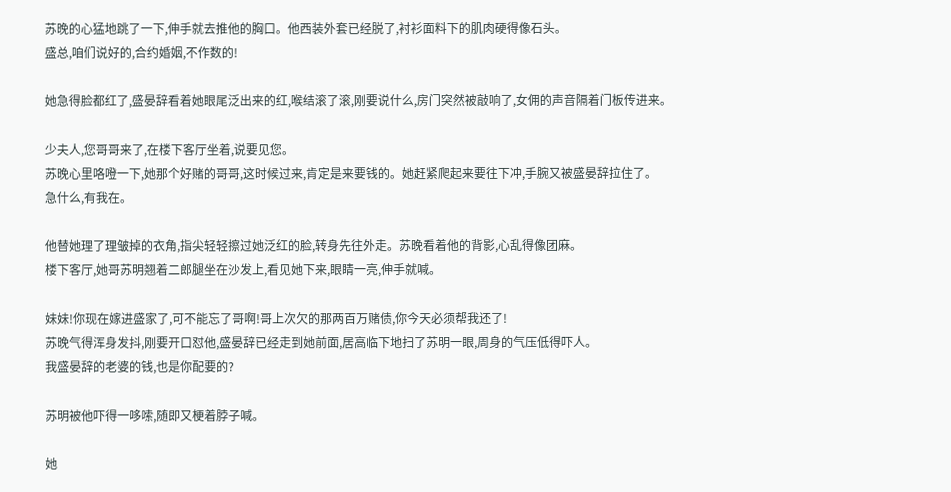苏晚的心猛地跳了一下,伸手就去推他的胸口。他西装外套已经脱了,衬衫面料下的肌肉硬得像石头。
盛总,咱们说好的,合约婚姻,不作数的!

她急得脸都红了,盛晏辞看着她眼尾泛出来的红,喉结滚了滚,刚要说什么,房门突然被敲响了,女佣的声音隔着门板传进来。

少夫人,您哥哥来了,在楼下客厅坐着,说要见您。
苏晚心里咯噔一下,她那个好赌的哥哥,这时候过来,肯定是来要钱的。她赶紧爬起来要往下冲,手腕又被盛晏辞拉住了。
急什么,有我在。

他替她理了理皱掉的衣角,指尖轻轻擦过她泛红的脸,转身先往外走。苏晚看着他的背影,心乱得像团麻。
楼下客厅,她哥苏明翘着二郎腿坐在沙发上,看见她下来,眼睛一亮,伸手就喊。

妹妹!你现在嫁进盛家了,可不能忘了哥啊!哥上次欠的那两百万赌债,你今天必须帮我还了!
苏晚气得浑身发抖,刚要开口怼他,盛晏辞已经走到她前面,居高临下地扫了苏明一眼,周身的气压低得吓人。
我盛晏辞的老婆的钱,也是你配要的?

苏明被他吓得一哆嗦,随即又梗着脖子喊。

她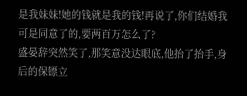是我妹妹!她的钱就是我的钱!再说了,你们结婚我可是同意了的,要两百万怎么了?
盛晏辞突然笑了,那笑意没达眼底,他抬了抬手,身后的保镖立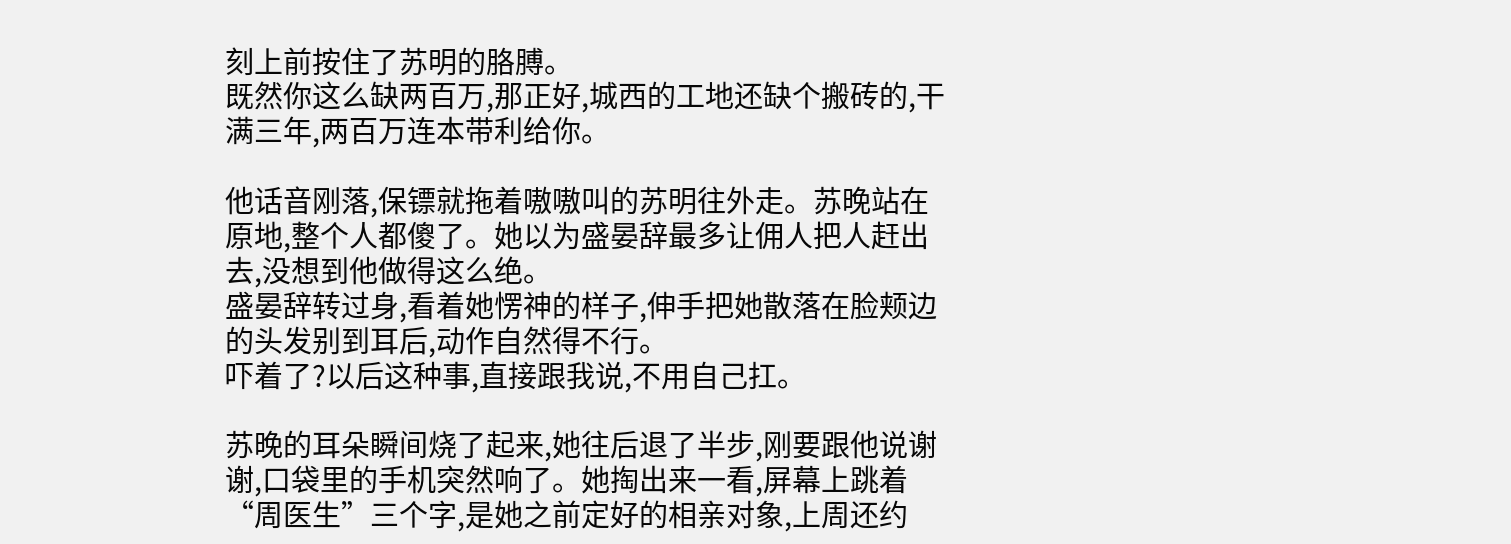刻上前按住了苏明的胳膊。
既然你这么缺两百万,那正好,城西的工地还缺个搬砖的,干满三年,两百万连本带利给你。

他话音刚落,保镖就拖着嗷嗷叫的苏明往外走。苏晚站在原地,整个人都傻了。她以为盛晏辞最多让佣人把人赶出去,没想到他做得这么绝。
盛晏辞转过身,看着她愣神的样子,伸手把她散落在脸颊边的头发别到耳后,动作自然得不行。
吓着了?以后这种事,直接跟我说,不用自己扛。

苏晚的耳朵瞬间烧了起来,她往后退了半步,刚要跟他说谢谢,口袋里的手机突然响了。她掏出来一看,屏幕上跳着“周医生”三个字,是她之前定好的相亲对象,上周还约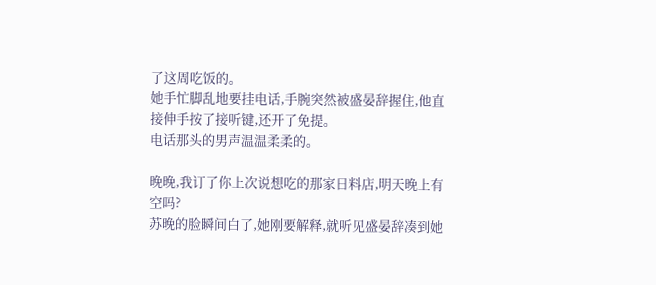了这周吃饭的。
她手忙脚乱地要挂电话,手腕突然被盛晏辞握住,他直接伸手按了接听键,还开了免提。
电话那头的男声温温柔柔的。

晚晚,我订了你上次说想吃的那家日料店,明天晚上有空吗?
苏晚的脸瞬间白了,她刚要解释,就听见盛晏辞凑到她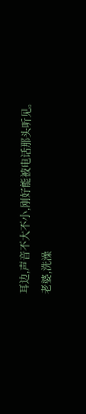耳边,声音不大不小,刚好能被电话那头听见。
老婆,洗澡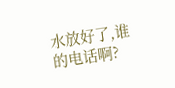水放好了,谁的电话啊?